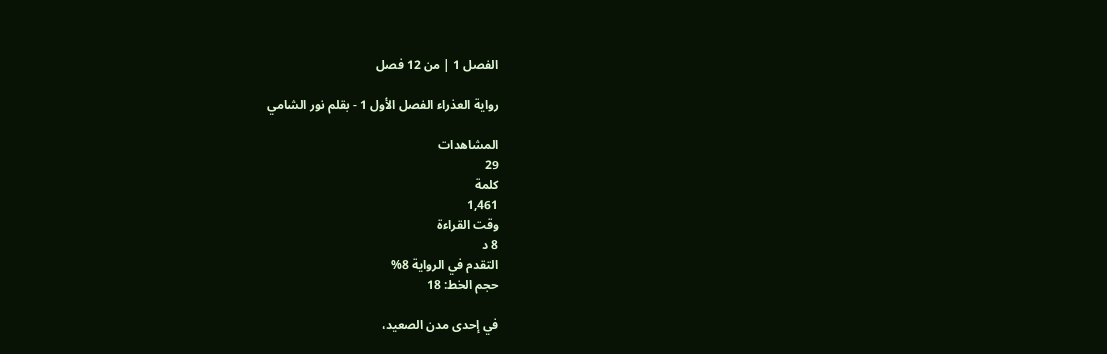الفصل 1 | من 12 فصل

رواية العذراء الفصل الأول 1 - بقلم نور الشامي

المشاهدات
29
كلمة
1,461
وقت القراءة
8 د
التقدم في الرواية 8%
حجم الخط: 18

في إحدى مدن الصعيد،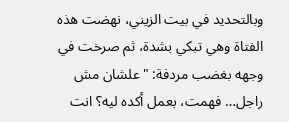وبالتحديد في بيت الزيني، نهضت هذه الفتاة وهي تبكي بشدة، ثم صرخت في وجهه بغضب مردفة: "علشان مش راجل… فهمت، بعمل أكده ليه؟ انت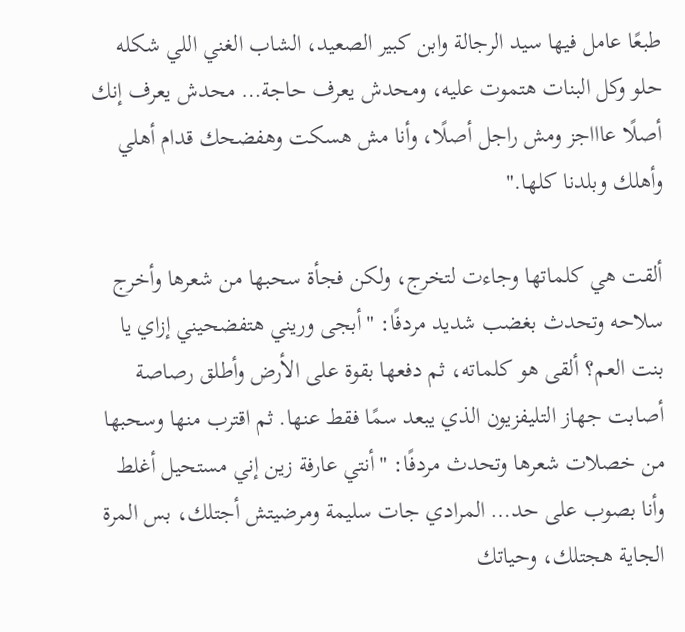طبعًا عامل فيها سيد الرجالة وابن كبير الصعيد، الشاب الغني اللي شكله حلو وكل البنات هتموت عليه، ومحدش يعرف حاجة… محدش يعرف إنك أصلًا عاااجز ومش راجل أصلًا، وأنا مش هسكت وهفضحك قدام أهلي وأهلك وبلدنا كلها."

ألقت هي كلماتها وجاءت لتخرج، ولكن فجأة سحبها من شعرها وأخرج سلاحه وتحدث بغضب شديد مردفًا: "أبجى وريني هتفضحيني إزاي يا بنت العم؟ ألقى هو كلماته، ثم دفعها بقوة على الأرض وأطلق رصاصة أصابت جهاز التليفزيون الذي يبعد سمًا فقط عنها. ثم اقترب منها وسحبها من خصلات شعرها وتحدث مردفًا: "أنتي عارفة زين إني مستحيل أغلط وأنا بصوب على حد… المرادي جات سليمة ومرضيتش أجتلك، بس المرة الجاية هجتلك، وحياتك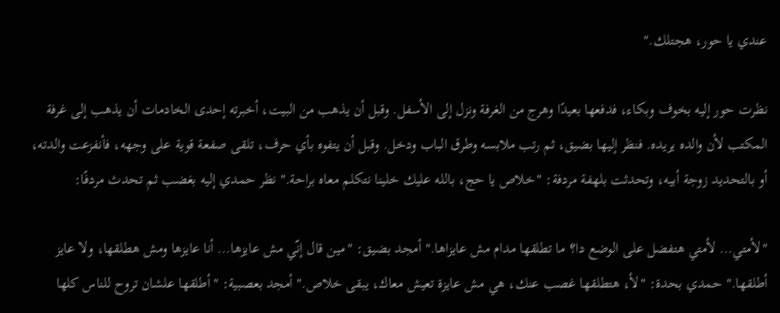عندي يا حور، هجتلك."

نظرت حور إليه بخوف وبكاء، فدفعها بعيدًا وهرج من الغرفة ونزل إلى الأسفل. وقبل أن يذهب من البيت، أخبرته إحدى الخادمات أن يذهب إلى غرفة المكتب لأن والده يريده. فنظر إليها بضيق، ثم رتب ملابسه وطرق الباب ودخل. وقبل أن يتفوه بأي حرف، تلقى صفعة قوية على وجهه، فأنفزعت والدته، أو بالتحديد زوجة أبيه، وتحدثت بلهفة مردفة: "خلاص يا حج، بالله عليك خلينا نتكلم معاه براحة." نظر حمدي إليه بغضب ثم تحدث مردفًا:

"لأمتي… لأمتي هتفضل على الوضع دا؟ ما تطلقها مدام مش عايزاها." أمجد بضيق: "مين قال إنّي مش عايزها… أنا عايزها ومش هطلقها، ولا عايز أطلقها." حمدي بحدة: "لأ، هتطلقها غصب عنك، هي مش عايزة تعيش معاك، يبقى خلاص." أمجد بعصبية: "أطلقها علشان تروح للناس كلها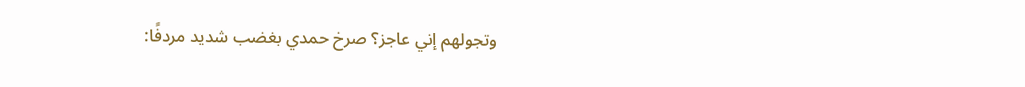وتجولهم إني عاجز؟ صرخ حمدي بغضب شديد مردفًا: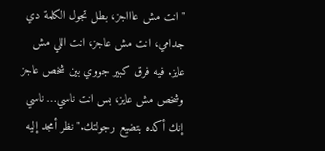"انت مش عاااجز، بطل تجول الكلمة دي جدامي، انت مش عاجز، انت اللي مش عايز. فيه فرق كبير جووي بين شخص عاجز وشخص مش عايز، بس انت ناسي… ناسي إنك أكده بتضيع رجولتك." نظر أمجد إليه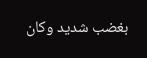بغضب شديد وكان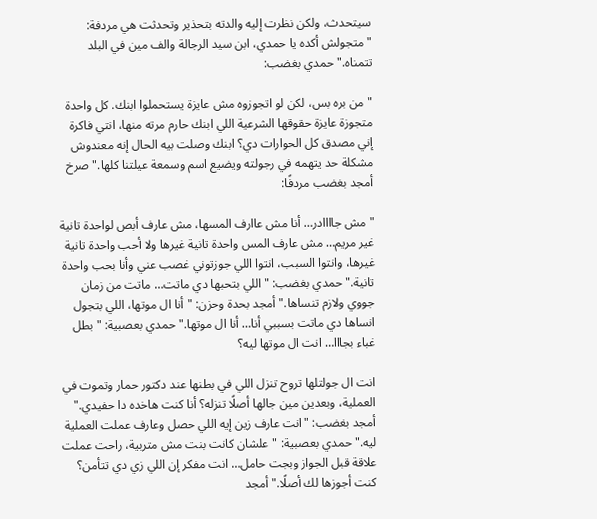سيتحدث، ولكن نظرت إليه والدته بتحذير وتحدثت هي مردفة: "متجولش أكده يا حمدي، ابن سيد الرجالة والف مين في البلد تتمناه." حمدي بغضب:

"من بره بس، لكن لو اتجوزوه مش عايزة يستحملوا ابنك. كل واحدة متجوزة عايزة حقوقها الشرعية اللي ابنك حارم مرته منها، انتي فاكرة إني مصدق كل الحوارات دي؟ ابنك وصلت بيه الحال إنه معندوش مشكلة حد يتهمه في رجولته ويضيع اسم وسمعة عيلتنا كلها." صرخ أمجد بغضب مردفًا:

"مش جاااادر… أنا مش عاارف المسها، مش عارف أبص لواحدة تانية غير مريم… مش عارف المس واحدة تانية غيرها ولا أحب واحدة تانية غيرها، وانتوا السبب، انتوا اللي جوزتوني غصب عني وأنا بحب واحدة تانية." حمدي بغضب: "اللي بتحبها دي ماتت… ماتت من زمان جووي ولازم تنساها." أمجد بحدة وحزن: "أنا ال موتها، اللي بتجول انساها دي ماتت بسببي أنا… أنا ال موتها." حمدي بعصبية: "بطل غباء بجااا… انت ال موتها ليه؟

انت ال جولتلها تروح تنزل اللي في بطنها عند دكتور حمار وتموت في العملية، وبعدين مين جالها أصلًا تنزله؟ أنا كنت هاخده دا حفيدي." أمجد بغضب: "انت عارف زين إيه اللي حصل وعارف عملت العملية ليه." حمدي بعصبية: "علشان كانت بنت مش متربية، راحت عملت علاقة قبل الجواز وبجت حامل… انت مفكر إن اللي زي دي تتأمن؟ كنت أجوزها لك أصلًا." أمجد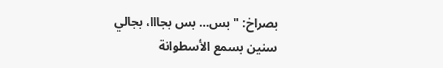بصراخ: "بس… بس بجااا، بجالي سنين بسمع الأسطوانة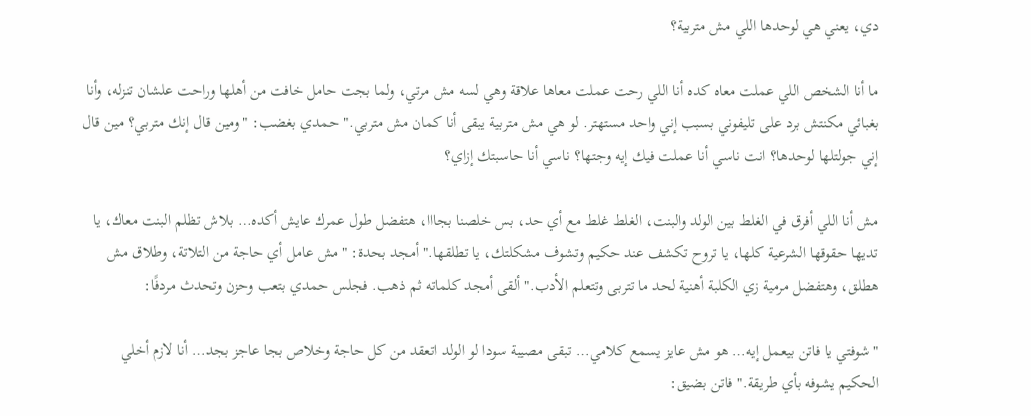دي، يعني هي لوحدها اللي مش متربية؟

ما أنا الشخص اللي عملت معاه كده أنا اللي رحت عملت معاها علاقة وهي لسه مش مرتي، ولما بجت حامل خافت من أهلها وراحت علشان تنزله، وأنا بغبائي مكنتش برد على تليفوني بسبب إني واحد مستهتر. لو هي مش متربية يبقى أنا كمان مش متربي." حمدي بغضب: "ومين قال إنك متربي؟ مين قال إني جولتلها لوحدها؟ انت ناسي أنا عملت فيك إيه وجتها؟ ناسي أنا حاسبتك إزاي؟

مش أنا اللي أفرق في الغلط بين الولد والبنت، الغلط غلط مع أي حد، بس خلصنا بجااا، هتفضل طول عمرك عايش أكده… بلاش تظلم البنت معاك، يا تديها حقوقها الشرعية كلها، يا تروح تكشف عند حكيم وتشوف مشكلتك، يا تطلقها." أمجد بحدة: "مش عامل أي حاجة من التلاتة، وطلاق مش هطلق، وهتفضل مرمية زي الكلبة أهنية لحد ما تتربى وتتعلم الأدب." ألقى أمجد كلماته ثم ذهب. فجلس حمدي بتعب وحزن وتحدث مردفًا:

"شوفتي يا فاتن بيعمل إيه… هو مش عايز يسمع كلامي… تبقى مصيبة سودا لو الولد اتعقد من كل حاجة وخلاص بجا عاجز بجد… أنا لازم أخلي الحكيم يشوفه بأي طريقة." فاتن بضيق: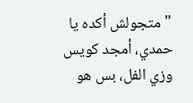"متجولش أكده يا حمدي، أمجد كويس وزي الفل، بس هو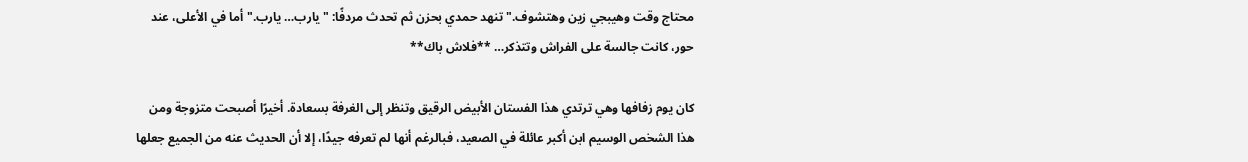محتاج وقت وهيبجي زين وهتشوف." تنهد حمدي بحزن ثم تحدث مردفًا: "يارب… يارب." أما في الأعلى، عند حور، كانت جالسة على الفراش وتتذكر… **فلاش باك**

كان يوم زفافها وهي ترتدي هذا الفستان الأبيض الرقيق وتنظر إلى الغرفة بسعادة. أخيرًا أصبحت متزوجة ومن هذا الشخص الوسيم ابن أكبر عائلة في الصعيد، فبالرغم أنها لم تعرفه جيدًا، إلا أن الحديث عنه من الجميع جعلها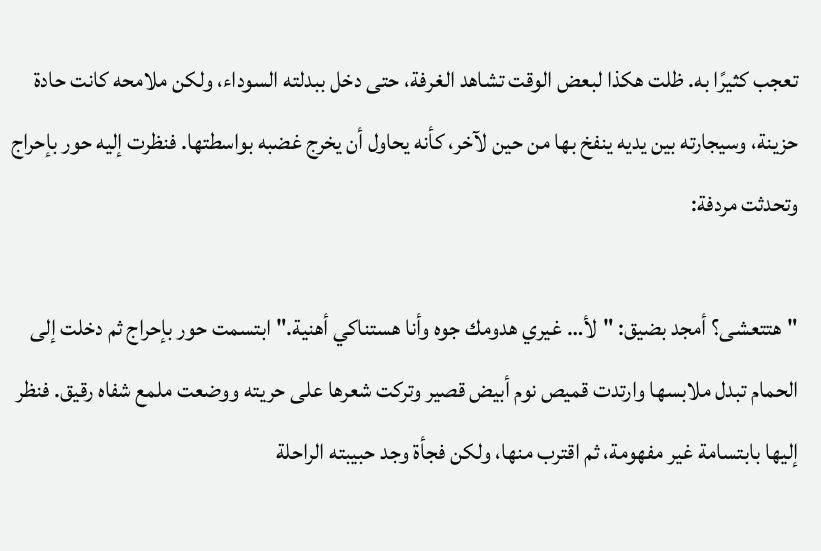تعجب كثيرًا به. ظلت هكذا لبعض الوقت تشاهد الغرفة، حتى دخل ببدلته السوداء، ولكن ملامحه كانت حادة حزينة، وسيجارته بين يديه ينفخ بها من حين لآخر، كأنه يحاول أن يخرج غضبه بواسطتها. فنظرت إليه حور بإحراج وتحدثت مردفة:

"هتتعشى؟ أمجد بضيق: "لأ… غيري هدومك جوه وأنا هستناكي أهنية." ابتسمت حور بإحراج ثم دخلت إلى الحمام تبدل ملابسها وارتدت قميص نوم أبيض قصير وتركت شعرها على حريته ووضعت ملمع شفاه رقيق. فنظر إليها بابتسامة غير مفهومة، ثم اقترب منها، ولكن فجأة وجد حبيبته الراحلة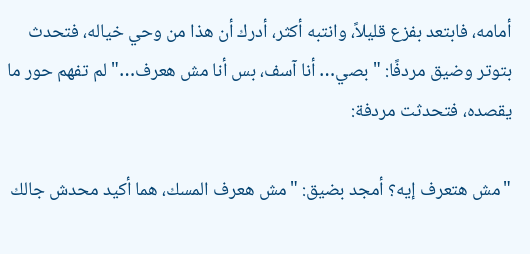أمامه، فابتعد بفزع قليلاً، وانتبه أكثر، أدرك أن هذا من وحي خياله، فتحدث بتوتر وضيق مردفًا: "بصي… أنا آسف، بس أنا مش هعرف…" لم تفهم حور ما يقصده، فتحدثت مردفة:

"مش هتعرف إيه؟ أمجد بضيق: "مش هعرف المسك، هما أكيد محدش جالك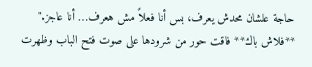حاجة علشان محدش يعرف، بس أنا فعلاً مش هعرف… أنا عاجز." **فلاش باك** فاقت حور من شرودها على صوت فتح الباب وظهرت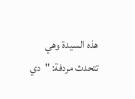هذه السيدة وهي تتحدث مردفة: "دي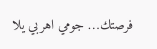فرصتك… جومي اهربي يلا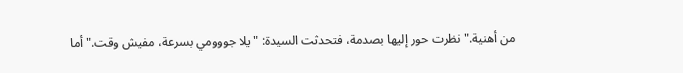من أهنية." نظرت حور إليها بصدمة، فتحدثت السيدة: "يلا جووومي بسرعة، مفيش وقت." أما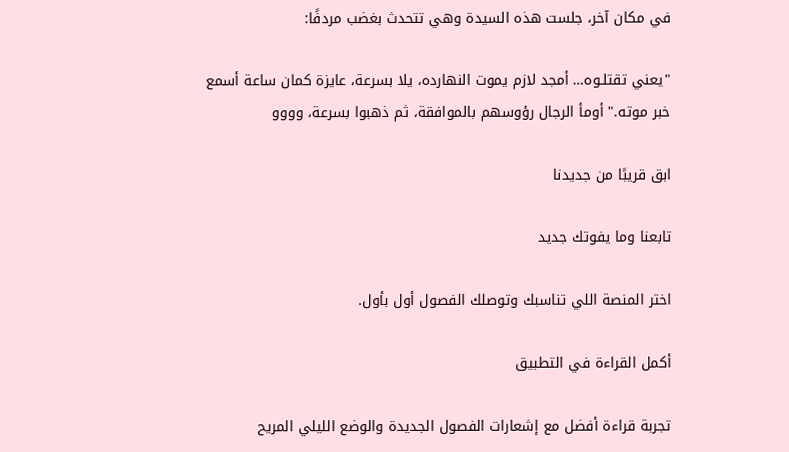في مكان آخر، جلست هذه السيدة وهي تتحدث بغضب مردفًا:

"يعني تقتلـوه… أمجد لازم يموت النهارده، يلا بسرعة، عايزة كمان ساعة أسمع خبر موته." أومأ الرجال رؤوسهم بالموافقة، ثم ذهبوا بسرعة، وووو

ابق قريبًا من جديدنا

تابعنا وما يفوتك جديد

اختر المنصة اللي تناسبك وتوصلك الفصول أول بأول.

أكمل القراءة في التطبيق

تجربة قراءة أفضل مع إشعارات الفصول الجديدة والوضع الليلي المريح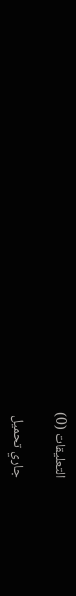التعليقات (0)

جاري تحميل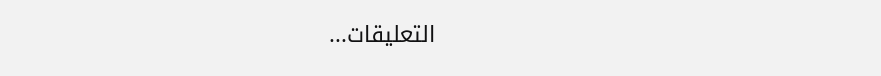التعليقات...